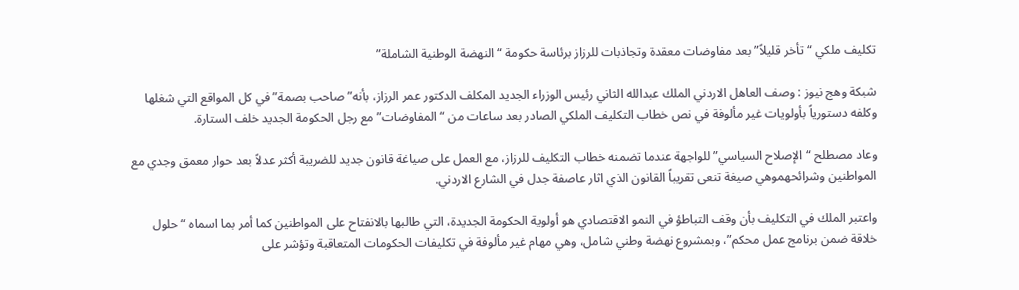تكليف ملكي “تأخر قليلاً” بعد مفاوضات معقدة وتجاذبات للرزاز برئاسة حكومة “النهضة الوطنية الشاملة”

شبكة وهج نيوز : وصف العاهل الاردني الملك عبدالله الثاني رئيس الوزراء الجديد المكلف الدكتور عمر الرزاز، بأنه” صاحب بصمة” في كل المواقع التي شغلها وكلفه دستورياً بأولويات غير مألوفة في نص خطاب التكليف الملكي الصادر بعد ساعات من “المفاوضات” مع رجل الحكومة الجديد خلف الستارة.

وعاد مصطلح “الإصلاح السياسي” للواجهة عندما تضمنه خطاب التكليف للرزاز، مع العمل على صياغة قانون جديد للضريبة أكثر عدلاً بعد حوار معمق وجدي مع المواطنين وشرائحهموهي صيغة تنعى تقريباً القانون الذي اثار عاصفة جدل في الشارع الاردني.

واعتبر الملك في التكليف بأن وقف التباطؤ في النمو الاقتصادي هو أولوية الحكومة الجديدة، التي طالبها بالانفتاح على المواطنين كما أمر بما اسماه “حلول خلاقة ضمن برنامج عمل محكم”، وبمشروع نهضة وطني شامل، وهي مهام غير مألوفة في تكليفات الحكومات المتعاقبة وتؤشر على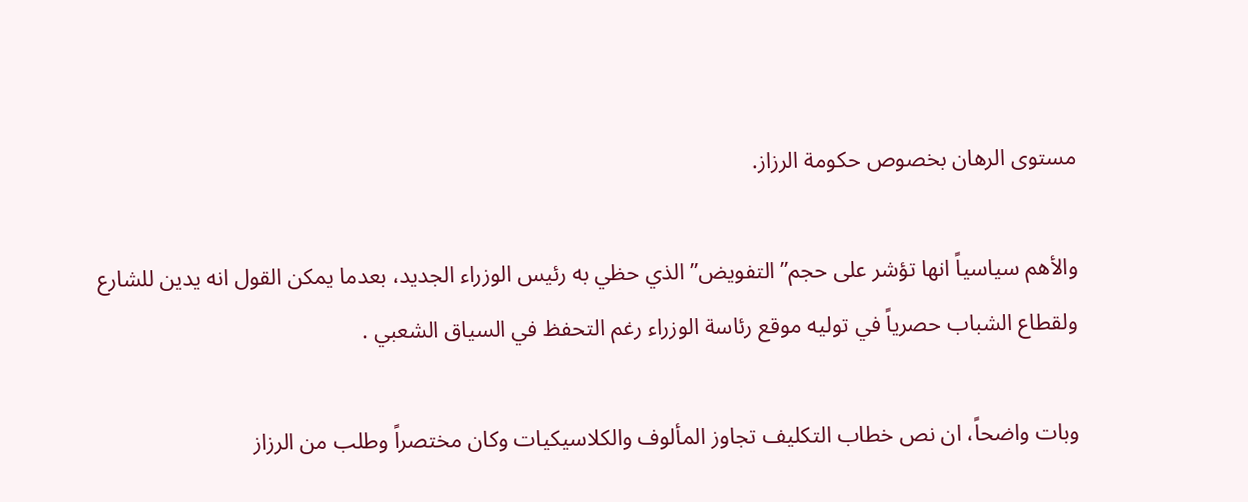مستوى الرهان بخصوص حكومة الرزاز.

والأهم سياسياً انها تؤشر على حجم”التفويض” الذي حظي به رئيس الوزراء الجديد، بعدما يمكن القول انه يدين للشارع ولقطاع الشباب حصرياً في توليه موقع رئاسة الوزراء رغم التحفظ في السياق الشعبي .

وبات واضحاً، ان نص خطاب التكليف تجاوز المألوف والكلاسيكيات وكان مختصراً وطلب من الرزاز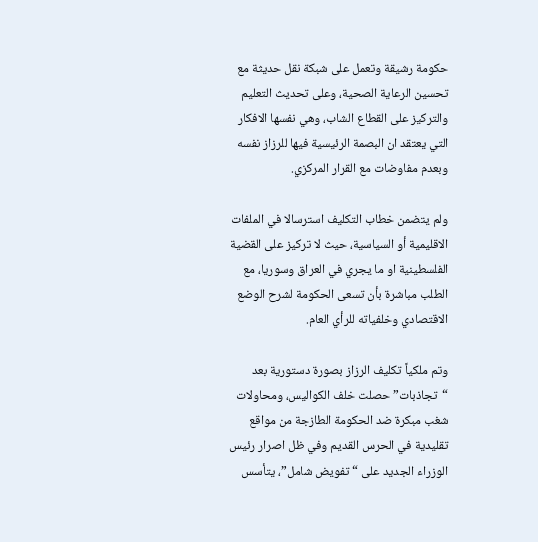حكومة رشيقة وتعمل على شبكة نقل حديثة مع تحسين الرعاية الصحية، وعلى تحديث التعليم والتركيز على القطاع الشاب، وهي نفسها الافكار التي يعتقد ان البصمة الرئيسية فيها للرزاز نفسه وبعدم مفاوضات مع القرار المركزي.

ولم يتضمن خطاب التكليف استرسالا في الملفات الاقليمية أو السياسية، حيث لا تركيز على القضية الفلسطينية او ما يجري في العراق وسوريا، مع الطلب مباشرة بأن تسعى الحكومة لشرح الوضع الاقتصادي وخلفياته للرأي العام.

وتم ملكياً تكليف الرزاز بصورة دستورية بعد “تجاذبات” حصلت خلف الكواليس، ومحاولات شغب مبكرة ضد الحكومة الطازجة من مواقع تقليدية في الحرس القديم وفي ظل اصرار رئيس الوزراء الجديد على “تفويض شامل”، يتأسس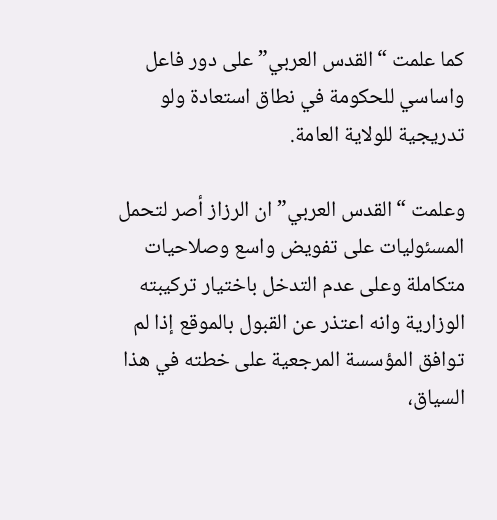كما علمت “القدس العربي” على دور فاعل واساسي للحكومة في نطاق استعادة ولو تدريجية للولاية العامة.

وعلمت “القدس العربي” ان الرزاز أصر لتحمل المسئوليات على تفويض واسع وصلاحيات متكاملة وعلى عدم التدخل باختيار تركيبته الوزارية وانه اعتذر عن القبول بالموقع إذا لم توافق المؤسسة المرجعية على خطته في هذا السياق،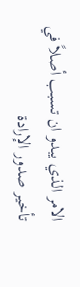الامر الذي يبدو ان تسبب أصلاً في تأخير صدور الإرادة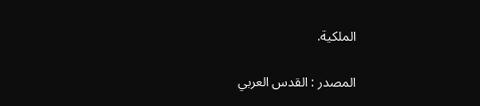الملكية.

المصدر : القدس العربي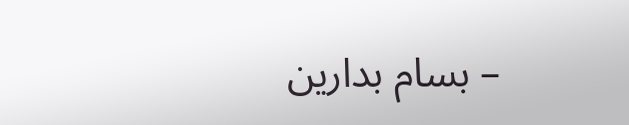– بسام بدارين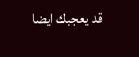قد يعجبك ايضا